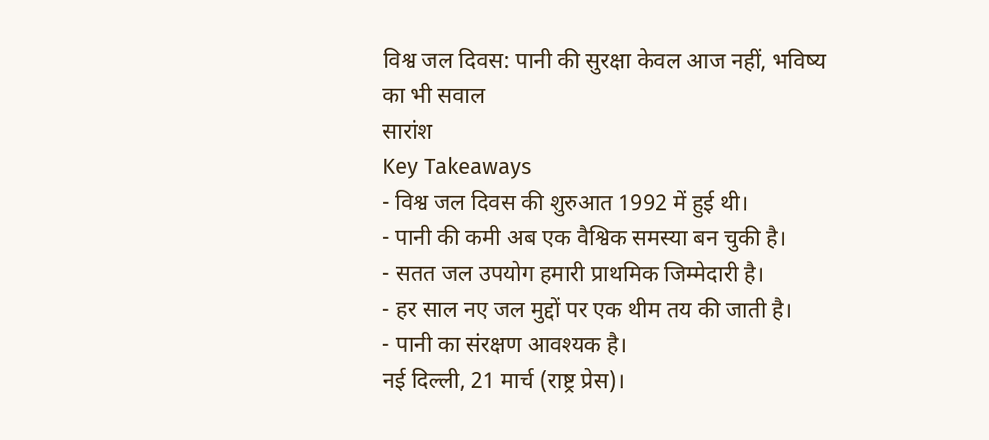विश्व जल दिवस: पानी की सुरक्षा केवल आज नहीं, भविष्य का भी सवाल
सारांश
Key Takeaways
- विश्व जल दिवस की शुरुआत 1992 में हुई थी।
- पानी की कमी अब एक वैश्विक समस्या बन चुकी है।
- सतत जल उपयोग हमारी प्राथमिक जिम्मेदारी है।
- हर साल नए जल मुद्दों पर एक थीम तय की जाती है।
- पानी का संरक्षण आवश्यक है।
नई दिल्ली, 21 मार्च (राष्ट्र प्रेस)।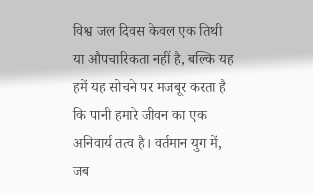विश्व जल दिवस केवल एक तिथी या औपचारिकता नहीं है, बल्कि यह हमें यह सोचने पर मजबूर करता है कि पानी हमारे जीवन का एक अनिवार्य तत्व है। वर्तमान युग में, जब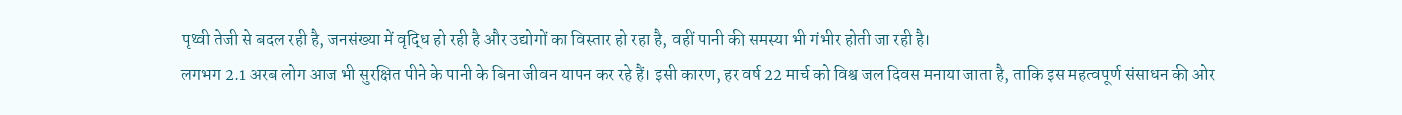पृथ्वी तेजी से बदल रही है, जनसंख्या में वृद्धि हो रही है और उद्योगों का विस्तार हो रहा है, वहीं पानी की समस्या भी गंभीर होती जा रही है।
लगभग 2.1 अरब लोग आज भी सुरक्षित पीने के पानी के बिना जीवन यापन कर रहे हैं। इसी कारण, हर वर्ष 22 मार्च को विश्व जल दिवस मनाया जाता है, ताकि इस महत्वपूर्ण संसाधन की ओर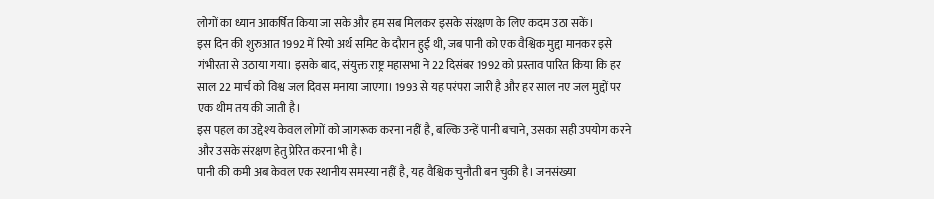लोगों का ध्यान आकर्षित किया जा सके और हम सब मिलकर इसके संरक्षण के लिए कदम उठा सकें।
इस दिन की शुरुआत 1992 में रियो अर्थ समिट के दौरान हुई थी, जब पानी को एक वैश्विक मुद्दा मानकर इसे गंभीरता से उठाया गया। इसके बाद, संयुक्त राष्ट्र महासभा ने 22 दिसंबर 1992 को प्रस्ताव पारित किया कि हर साल 22 मार्च को विश्व जल दिवस मनाया जाएगा। 1993 से यह परंपरा जारी है और हर साल नए जल मुद्दों पर एक थीम तय की जाती है।
इस पहल का उद्देश्य केवल लोगों को जागरूक करना नहीं है, बल्कि उन्हें पानी बचाने, उसका सही उपयोग करने और उसके संरक्षण हेतु प्रेरित करना भी है।
पानी की कमी अब केवल एक स्थानीय समस्या नहीं है, यह वैश्विक चुनौती बन चुकी है। जनसंख्या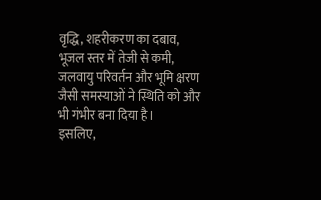वृद्धि, शहरीकरण का दबाव, भूजल स्तर में तेजी से कमी, जलवायु परिवर्तन और भूमि क्षरण जैसी समस्याओं ने स्थिति को और भी गंभीर बना दिया है।
इसलिए,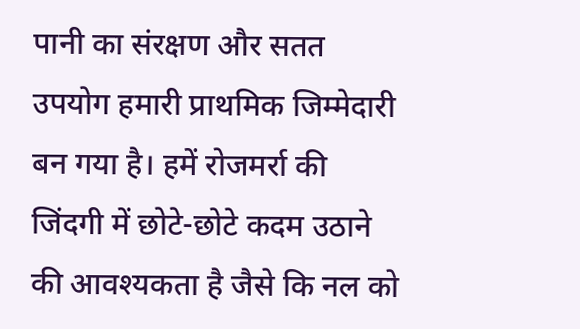पानी का संरक्षण और सतत उपयोग हमारी प्राथमिक जिम्मेदारी बन गया है। हमें रोजमर्रा की जिंदगी में छोटे-छोटे कदम उठाने की आवश्यकता है जैसे कि नल को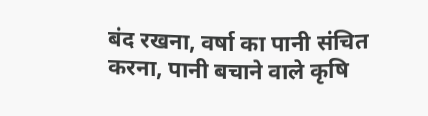बंद रखना, वर्षा का पानी संचित करना, पानी बचाने वाले कृषि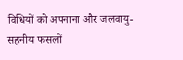विधियों को अपनाना और जलवायु-सहनीय फसलों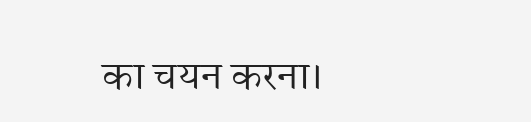का चयन करना।